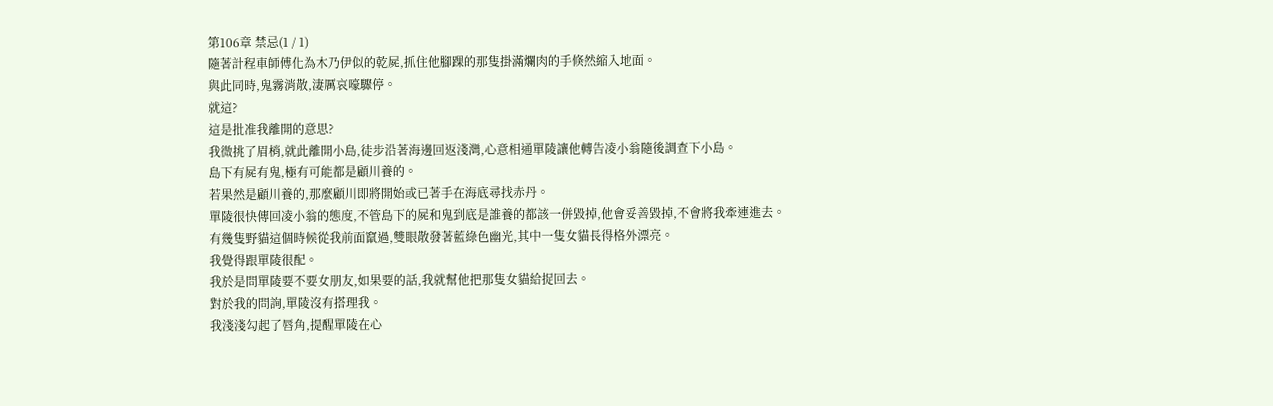第106章 禁忌(1 / 1)
隨著計程車師傅化為木乃伊似的乾屍,抓住他腳踝的那隻掛滿爛肉的手倏然縮入地面。
與此同時,鬼霧消散,淒厲哀嚎驟停。
就這?
這是批准我離開的意思?
我微挑了眉梢,就此離開小島,徒步沿著海邊回返淺灣,心意相通單陵讓他轉告凌小翁隨後調查下小島。
島下有屍有鬼,極有可能都是顧川養的。
若果然是顧川養的,那麼顧川即將開始或已著手在海底尋找赤丹。
單陵很快傳回凌小翁的態度,不管島下的屍和鬼到底是誰養的都該一併毀掉,他會妥善毀掉,不會將我牽連進去。
有幾隻野貓這個時候從我前面竄過,雙眼散發著藍綠色幽光,其中一隻女貓長得格外漂亮。
我覺得跟單陵很配。
我於是問單陵要不要女朋友,如果要的話,我就幫他把那隻女貓給捉回去。
對於我的問詢,單陵沒有搭理我。
我淺淺勾起了唇角,提醒單陵在心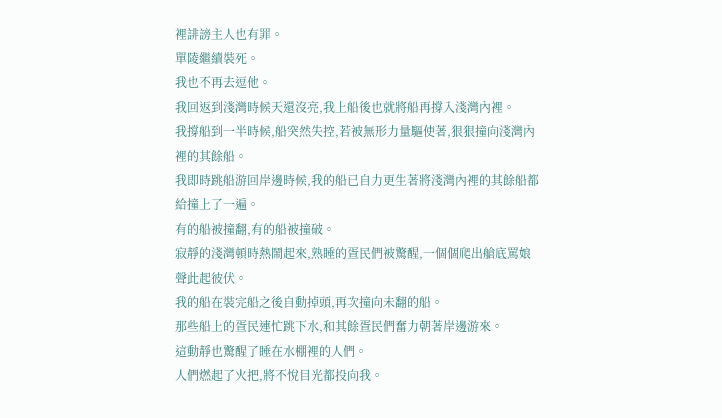裡誹謗主人也有罪。
單陵繼續裝死。
我也不再去逗他。
我回返到淺灣時候天還沒亮,我上船後也就將船再撐入淺灣內裡。
我撐船到一半時候,船突然失控,若被無形力量驅使著,狠狠撞向淺灣內裡的其餘船。
我即時跳船游回岸邊時候,我的船已自力更生著將淺灣內裡的其餘船都給撞上了一遍。
有的船被撞翻,有的船被撞破。
寂靜的淺灣頓時熱鬧起來,熟睡的疍民們被驚醒,一個個爬出艙底罵娘聲此起彼伏。
我的船在裝完船之後自動掉頭,再次撞向未翻的船。
那些船上的疍民連忙跳下水,和其餘疍民們奮力朝著岸邊游來。
這動靜也驚醒了睡在水棚裡的人們。
人們燃起了火把,將不悅目光都投向我。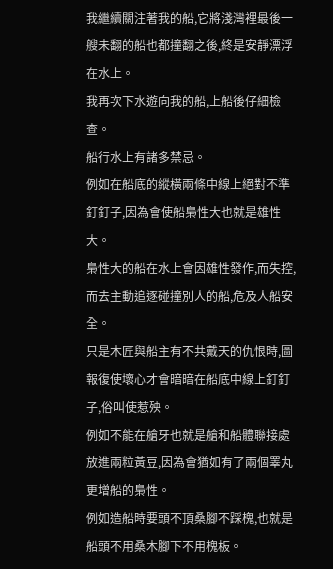我繼續關注著我的船,它將淺灣裡最後一艘未翻的船也都撞翻之後,終是安靜漂浮在水上。
我再次下水遊向我的船,上船後仔細檢查。
船行水上有諸多禁忌。
例如在船底的縱橫兩條中線上絕對不準釘釘子,因為會使船梟性大也就是雄性大。
梟性大的船在水上會因雄性發作,而失控,而去主動追逐碰撞別人的船,危及人船安全。
只是木匠與船主有不共戴天的仇恨時,圖報復使壞心才會暗暗在船底中線上釘釘子,俗叫使惹殃。
例如不能在艙牙也就是艙和船體聯接處放進兩粒黃豆,因為會猶如有了兩個睪丸更增船的梟性。
例如造船時要頭不頂桑腳不踩槐,也就是船頭不用桑木腳下不用槐板。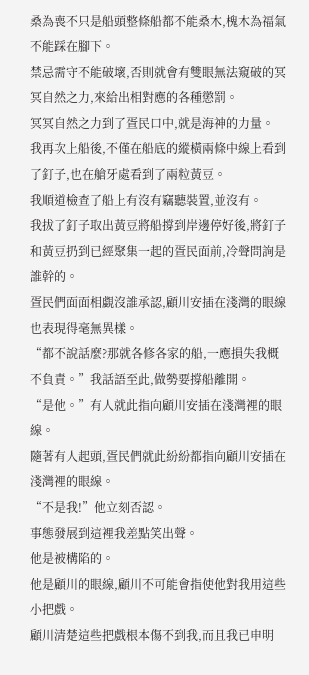桑為喪不只是船頭整條船都不能桑木,槐木為福氣不能踩在腳下。
禁忌需守不能破壞,否則就會有雙眼無法窺破的冥冥自然之力,來給出相對應的各種懲罰。
冥冥自然之力到了疍民口中,就是海神的力量。
我再次上船後,不僅在船底的縱橫兩條中線上看到了釘子,也在艙牙處看到了兩粒黃豆。
我順道檢查了船上有沒有竊聽裝置,並沒有。
我拔了釘子取出黃豆將船撐到岸邊停好後,將釘子和黃豆扔到已經聚集一起的疍民面前,冷聲問詢是誰幹的。
疍民們面面相覷沒誰承認,顧川安插在淺灣的眼線也表現得毫無異樣。
“都不說話麼?那就各修各家的船,一應損失我概不負責。”我話語至此,做勢要撐船離開。
“是他。”有人就此指向顧川安插在淺灣裡的眼線。
隨著有人起頭,疍民們就此紛紛都指向顧川安插在淺灣裡的眼線。
“不是我!”他立刻否認。
事態發展到這裡我差點笑出聲。
他是被構陷的。
他是顧川的眼線,顧川不可能會指使他對我用這些小把戲。
顧川清楚這些把戲根本傷不到我,而且我已申明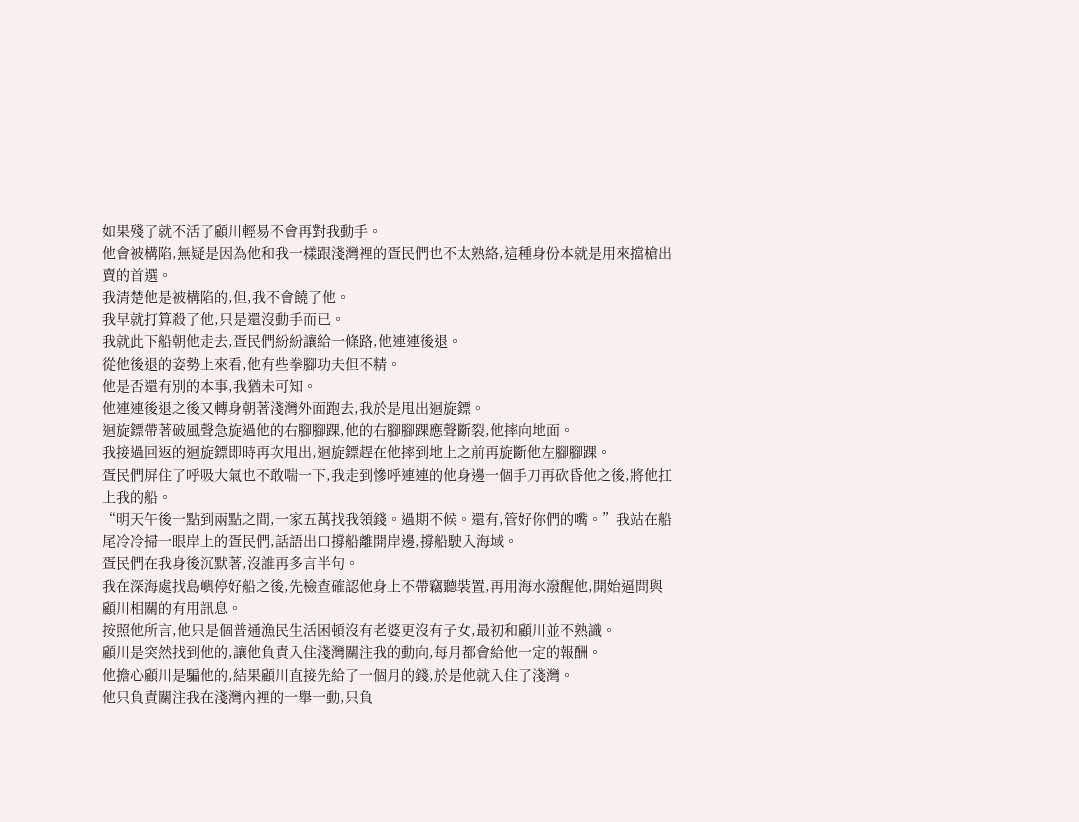如果殘了就不活了顧川輕易不會再對我動手。
他會被構陷,無疑是因為他和我一樣跟淺灣裡的疍民們也不太熟絡,這種身份本就是用來擋槍出賣的首選。
我清楚他是被構陷的,但,我不會饒了他。
我早就打算殺了他,只是還沒動手而已。
我就此下船朝他走去,疍民們紛紛讓給一條路,他連連後退。
從他後退的姿勢上來看,他有些拳腳功夫但不精。
他是否還有別的本事,我猶未可知。
他連連後退之後又轉身朝著淺灣外面跑去,我於是甩出迴旋鏢。
迴旋鏢帶著破風聲急旋過他的右腳腳踝,他的右腳腳踝應聲斷裂,他摔向地面。
我接過回返的迴旋鏢即時再次甩出,迴旋鏢趕在他摔到地上之前再旋斷他左腳腳踝。
疍民們屏住了呼吸大氣也不敢喘一下,我走到慘呼連連的他身邊一個手刀再砍昏他之後,將他扛上我的船。
“明天午後一點到兩點之間,一家五萬找我領錢。過期不候。還有,管好你們的嘴。”我站在船尾冷冷掃一眼岸上的疍民們,話語出口撐船離開岸邊,撐船駛入海域。
疍民們在我身後沉默著,沒誰再多言半句。
我在深海處找島嶼停好船之後,先檢查確認他身上不帶竊聽裝置,再用海水潑醒他,開始逼問與顧川相關的有用訊息。
按照他所言,他只是個普通漁民生活困頓沒有老婆更沒有子女,最初和顧川並不熟識。
顧川是突然找到他的,讓他負責入住淺灣關注我的動向,每月都會給他一定的報酬。
他擔心顧川是騙他的,結果顧川直接先給了一個月的錢,於是他就入住了淺灣。
他只負責關注我在淺灣內裡的一舉一動,只負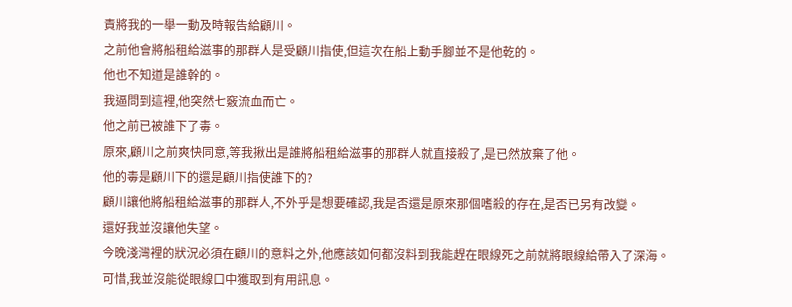責將我的一舉一動及時報告給顧川。
之前他會將船租給滋事的那群人是受顧川指使,但這次在船上動手腳並不是他乾的。
他也不知道是誰幹的。
我逼問到這裡,他突然七竅流血而亡。
他之前已被誰下了毒。
原來,顧川之前爽快同意,等我揪出是誰將船租給滋事的那群人就直接殺了,是已然放棄了他。
他的毒是顧川下的還是顧川指使誰下的?
顧川讓他將船租給滋事的那群人,不外乎是想要確認,我是否還是原來那個嗜殺的存在,是否已另有改變。
還好我並沒讓他失望。
今晚淺灣裡的狀況必須在顧川的意料之外,他應該如何都沒料到我能趕在眼線死之前就將眼線給帶入了深海。
可惜,我並沒能從眼線口中獲取到有用訊息。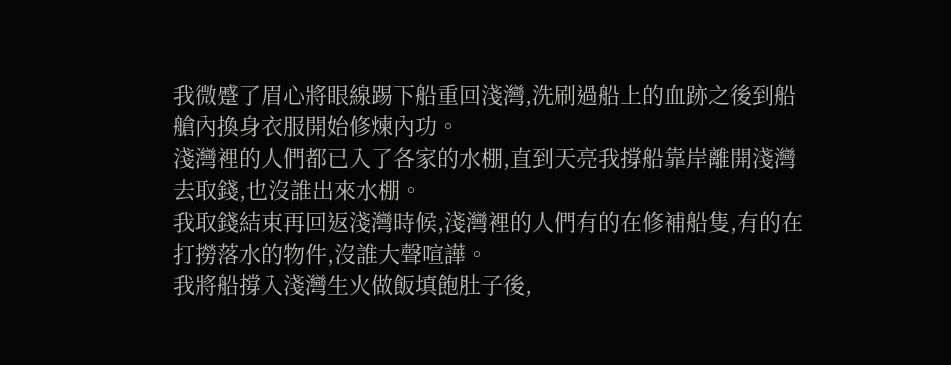我微蹙了眉心將眼線踢下船重回淺灣,洗刷過船上的血跡之後到船艙內換身衣服開始修煉內功。
淺灣裡的人們都已入了各家的水棚,直到天亮我撐船靠岸離開淺灣去取錢,也沒誰出來水棚。
我取錢結束再回返淺灣時候,淺灣裡的人們有的在修補船隻,有的在打撈落水的物件,沒誰大聲喧譁。
我將船撐入淺灣生火做飯填飽肚子後,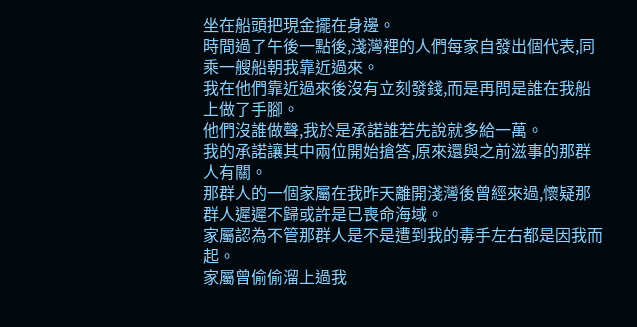坐在船頭把現金擺在身邊。
時間過了午後一點後,淺灣裡的人們每家自發出個代表,同乘一艘船朝我靠近過來。
我在他們靠近過來後沒有立刻發錢,而是再問是誰在我船上做了手腳。
他們沒誰做聲,我於是承諾誰若先說就多給一萬。
我的承諾讓其中兩位開始搶答,原來還與之前滋事的那群人有關。
那群人的一個家屬在我昨天離開淺灣後曾經來過,懷疑那群人遲遲不歸或許是已喪命海域。
家屬認為不管那群人是不是遭到我的毒手左右都是因我而起。
家屬曾偷偷溜上過我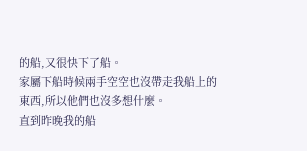的船,又很快下了船。
家屬下船時候兩手空空也沒帶走我船上的東西,所以他們也沒多想什麼。
直到昨晚我的船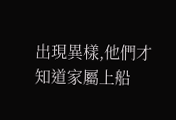出現異樣,他們才知道家屬上船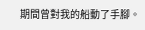期間曾對我的船動了手腳。